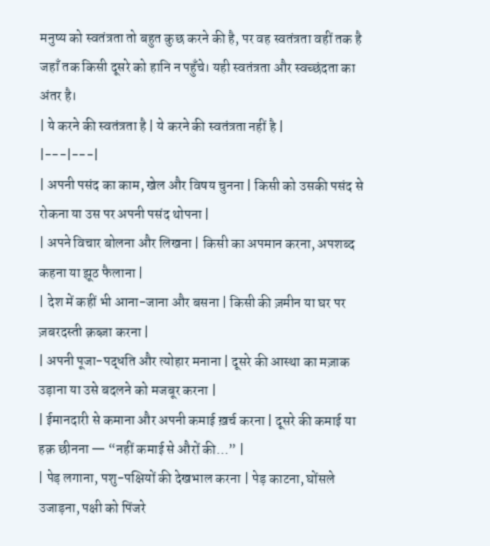मनुष्य को स्वतंत्रता तो बहुत कुछ करने की है, पर वह स्वतंत्रता वहीं तक है जहाँ तक किसी दूसरे को हानि न पहुँचे। यही स्वतंत्रता और स्वच्छंदता का अंतर है।
| ये करने की स्वतंत्रता है | ये करने की स्वतंत्रता नहीं है |
|---|---|
| अपनी पसंद का काम, खेल और विषय चुनना | किसी को उसकी पसंद से रोकना या उस पर अपनी पसंद थोपना |
| अपने विचार बोलना और लिखना | किसी का अपमान करना, अपशब्द कहना या झूठ फैलाना |
| देश में कहीं भी आना-जाना और बसना | किसी की ज़मीन या घर पर ज़बरदस्ती क़ब्ज़ा करना |
| अपनी पूजा-पद्धति और त्योहार मनाना | दूसरे की आस्था का मज़ाक उड़ाना या उसे बदलने को मजबूर करना |
| ईमानदारी से कमाना और अपनी कमाई ख़र्च करना | दूसरे की कमाई या हक़ छीनना — “नहीं कमाई से औरों की…” |
| पेड़ लगाना, पशु-पक्षियों की देखभाल करना | पेड़ काटना, घोंसले उजाड़ना, पक्षी को पिंजरे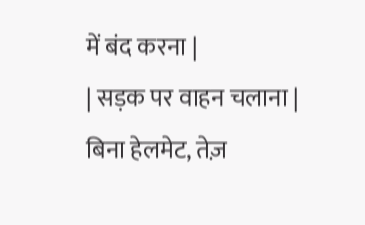में बंद करना |
| सड़क पर वाहन चलाना | बिना हेलमेट, तेज़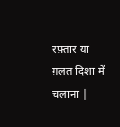रफ़्तार या ग़लत दिशा में चलाना |